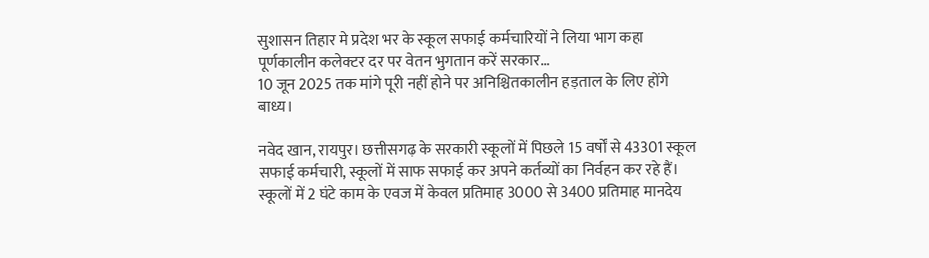सुशासन तिहार मे प्रदेश भर के स्कूल सफाई कर्मचारियों ने लिया भाग कहा पूर्णकालीन कलेक्टर दर पर वेतन भुगतान करें सरकार…
10 जून 2025 तक मांगे पूरी नहीं होने पर अनिश्चितकालीन हड़ताल के लिए होंगे बाध्य।

नवेद खान, रायपुर। छत्तीसगढ़ के सरकारी स्कूलों में पिछले 15 वर्षों से 43301 स्कूल सफाई कर्मचारी, स्कूलों में साफ सफाई कर अपने कर्तव्यों का निर्वहन कर रहे हैं। स्कूलों में 2 घंटे काम के एवज में केवल प्रतिमाह 3000 से 3400 प्रतिमाह मानदेय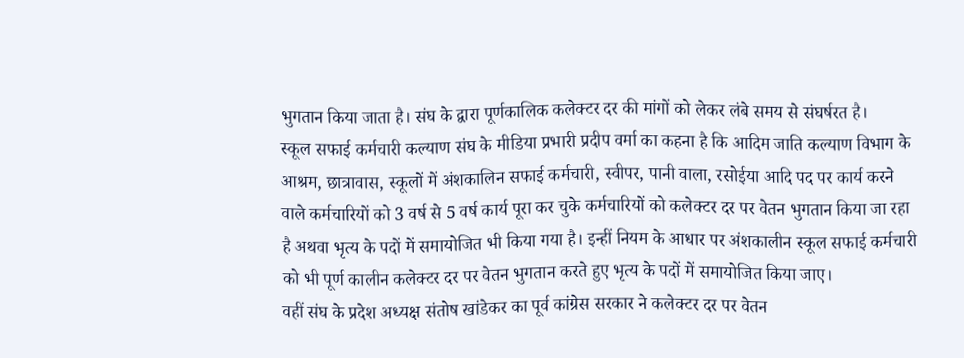भुगतान किया जाता है। संघ के द्वारा पूर्णकालिक कलेक्टर दर की मांगों को लेकर लंबे समय से संघर्षरत है।
स्कूल सफाई कर्मचारी कल्याण संघ के मीडिया प्रभारी प्रदीप वर्मा का कहना है कि आदिम जाति कल्याण विभाग के आश्रम, छात्रावास, स्कूलों में अंशकालिन सफाई कर्मचारी, स्वीपर, पानी वाला, रसोईया आदि पद पर कार्य करने वाले कर्मचारियों को 3 वर्ष से 5 वर्ष कार्य पूरा कर चुके कर्मचारियों को कलेक्टर दर पर वेतन भुगतान किया जा रहा है अथवा भृत्य के पदों में समायोजित भी किया गया है। इन्हीं नियम के आधार पर अंशकालीन स्कूल सफाई कर्मचारी को भी पूर्ण कालीन कलेक्टर दर पर वेतन भुगतान करते हुए भृत्य के पदों में समायोजित किया जाए।
वहीं संघ के प्रदेश अध्यक्ष संतोष खांडेकर का पूर्व कांग्रेस सरकार ने कलेक्टर दर पर वेतन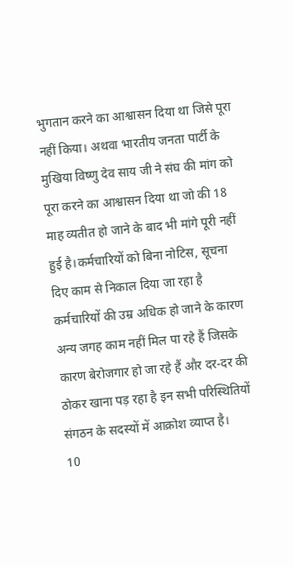भुगतान करने का आश्वासन दिया था जिसे पूरा नहीं किया। अथवा भारतीय जनता पार्टी के मुखिया विष्णु देव साय जी ने संघ की मांग को पूरा करने का आश्वासन दिया था जो की 18 माह व्यतीत हो जाने के बाद भी मांगे पूरी नहीं हुई है।कर्मचारियों को बिना नोटिस, सूचना दिए काम से निकाल दिया जा रहा है कर्मचारियों की उम्र अधिक हो जाने के कारण अन्य जगह काम नहीं मिल पा रहे हैं जिसके कारण बेरोजगार हो जा रहे हैं और दर-दर की ठोकर खाना पड़ रहा है इन सभी परिस्थितियों संगठन के सदस्यों में आक्रोश व्याप्त है।
10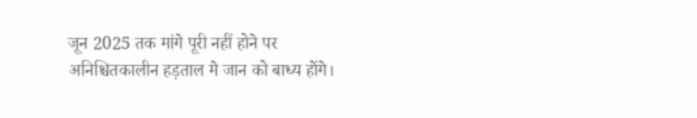जून 2025 तक मांगे पूरी नहीं होने पर अनिश्चितकालीन हड़ताल मे जान को बाध्य होंगे।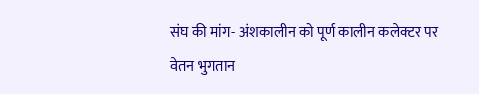संघ की मांग- अंशकालीन को पूर्ण कालीन कलेक्टर पर वेतन भुगतान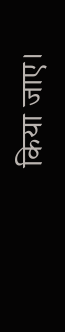किया जाए।